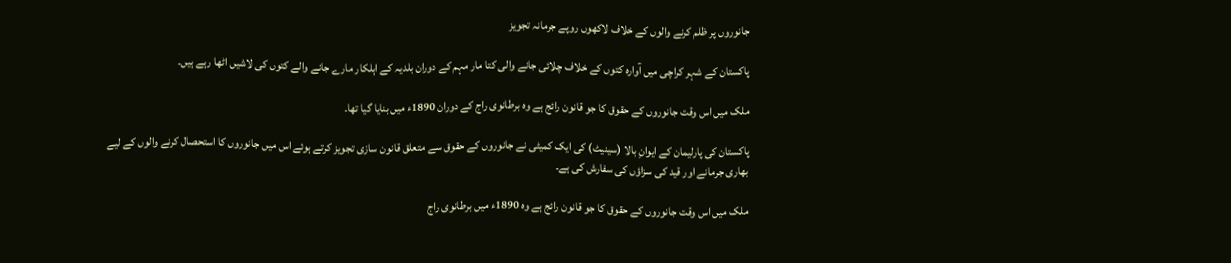جانوروں پر ظلم کرنے والوں کے خلاف لاکھوں روپے جرمانہ تجویز

پاکستان کے شہر کراچی میں آوارہ کتوں کے خلاف چلائی جانے والی کتا مار مہم کے دوران بلدیہ کے اہلکار مارے جانے والے کتوں کی لاشیں اٹھا رہے ہیں۔

ملک میں اس وقت جانوروں کے حقوق کا جو قانون رائج ہے وہ برطانوی راج کے دوران 1890ء میں بنایا گیا تھا۔

پاکستان کی پارلیمان کے ایوانِ بالا (سینیٹ) کی ایک کمیٹی نے جانوروں کے حقوق سے متعلق قانون سازی تجویز کرتے ہوئے اس میں جانوروں کا استحصال کرنے والوں کے لیے بھاری جرمانے اور قید کی سزاؤں کی سفارش کی ہے۔

ملک میں اس وقت جانوروں کے حقوق کا جو قانون رائج ہے وہ 1890ء میں برطانوی راج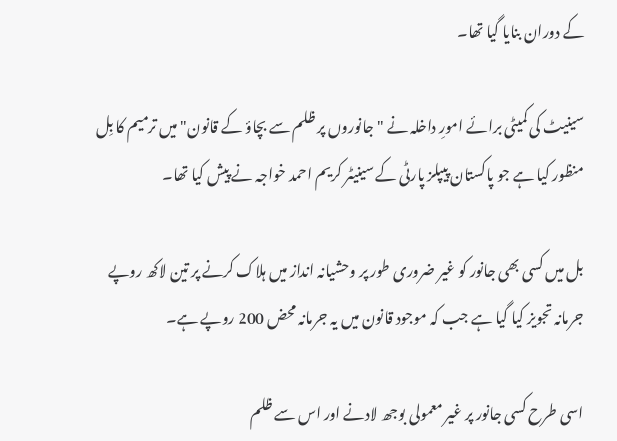کے دوران بنایا گیا تھا۔

سینیٹ کی کمیٹی برائے امورِ داخلہ نے "جانوروں پر ظلم سے بچاؤ کے قانون" میں ترمیم کا بِل منظور کیا ہے جو پاکستان پیپلز پارٹی کے سینیٹر کریم احمد خواجہ نے پیش کیا تھا۔

بل میں کسی بھی جانور کو غیر ضروری طور پر وحشیانہ انداز میں ہلاک کرنے پر تین لاکھ روپے جرمانہ تجویز کیا گیا ہے جب کہ موجود قانون میں یہ جرمانہ محض 200 روپے ہے۔

اسی طرح کسی جانور پر غیر معمولی بوجھ لادنے اور اس سے ظلم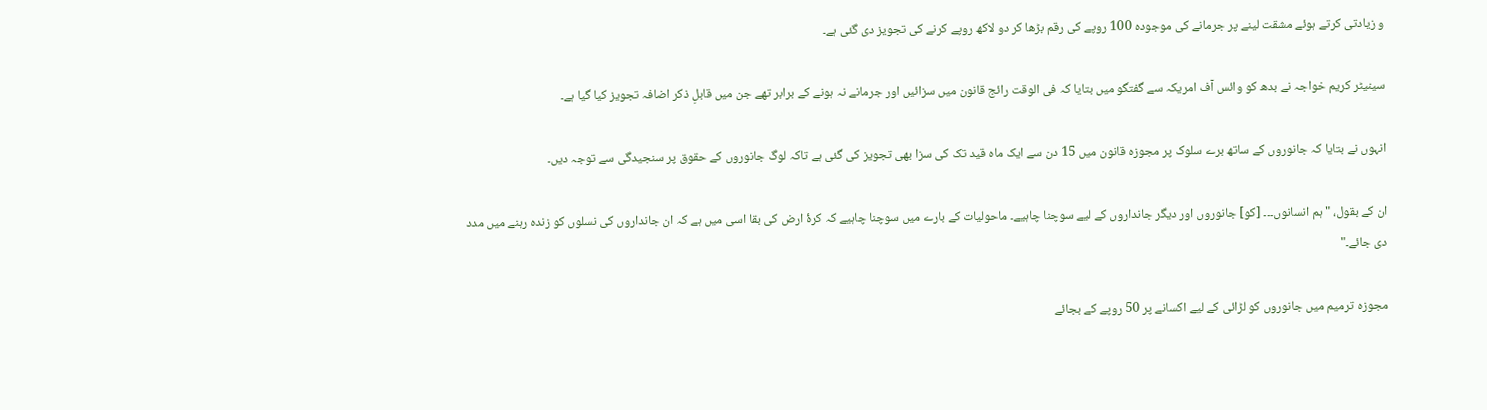و زیادتی کرتے ہوئے مشقت لینے پر جرمانے کی موجودہ 100 روپے کی رقم بڑھا کر دو لاکھ روپے کرنے کی تجویز دی گئی ہے۔

سینیٹر کریم خواجہ نے بدھ کو وائس آف امریکہ سے گفتگو میں بتایا کہ فی الوقت رائج قانون میں سزائیں اور جرمانے نہ ہونے کے برابر تھے جن میں قابلِ ذکر اضافہ تجویز کیا گیا ہے۔

انہوں نے بتایا کہ جانوروں کے ساتھ برے سلوک پر مجوزہ قانون میں 15 دن سے ایک ماہ قید تک کی سزا بھی تجویز کی گئی ہے تاکہ لوگ جانوروں کے حقوق پر سنجیدگی سے توجہ دیں۔

ان کے بقول، "ہم انسانوں۔۔۔ [کو] جانوروں اور دیگر جانداروں کے لیے سوچنا چاہیے۔ ماحولیات کے بارے میں سوچنا چاہیے کہ کرۂ ارض کی بقا اسی میں ہے کہ ان جانداروں کی نسلوں کو زندہ رہنے میں مدد دی جائے۔"

مجوزہ ترمیم میں جانوروں کو لڑائی کے لیے اکسانے پر 50 روپے کے بجائے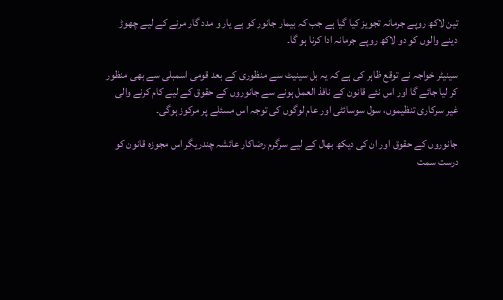تین لاکھ روپے جرمانہ تجویز کیا گیا ہے جب کہ بیمار جانور کو بے یار و مدد گار مرنے کے لیے چھوڑ دینے والوں کو دو لاکھ روپے جرمانہ ادا کرنا ہو گا۔

سینیٹر خواجہ نے توقع ظاہر کی ہے کہ یہ بل سینیٹ سے منظوری کے بعد قومی اسمبلی سے بھی منظور کر لیا جائے گا اور اس نئے قانون کے نافذ العمل ہونے سے جانوروں کے حقوق کے لیے کام کرنے والی غیر سرکاری تنظیموں، سول سوسائٹی اور عام لوگوں کی توجہ اس مسئلے پر مرکوز ہوگی۔

جانوروں کے حقوق اور ان کی دیکھ بھال کے لیے سرگرم رضاکار عائشہ چندریگر اس مجوزہ قانون کو درست سمت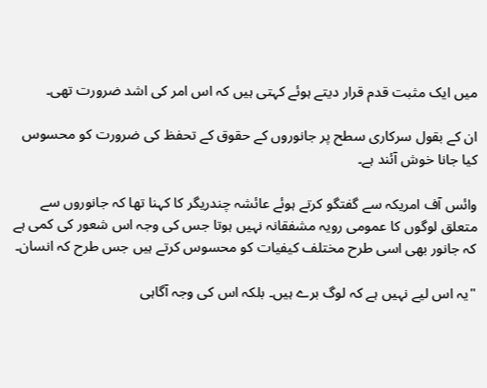میں ایک مثبت قدم قرار دیتے ہوئے کہتی ہیں کہ اس امر کی اشد ضرورت تھی۔

ان کے بقول سرکاری سطح پر جانوروں کے حقوق کے تحفظ کی ضرورت کو محسوس کیا جانا خوش آئند ہے۔

وائس آف امریکہ سے گفتگو کرتے ہوئے عائشہ چندریگر کا کہنا تھا کہ جانوروں سے متعلق لوگوں کا عمومی رویہ مشفقانہ نہیں ہوتا جس کی وجہ اس شعور کی کمی ہے کہ جانور بھی اسی طرح مختلف کیفیات کو محسوس کرتے ہیں جس طرح کہ انسان۔

"یہ اس لیے نہیں ہے کہ لوگ برے ہیں۔ بلکہ اس کی وجہ آگاہی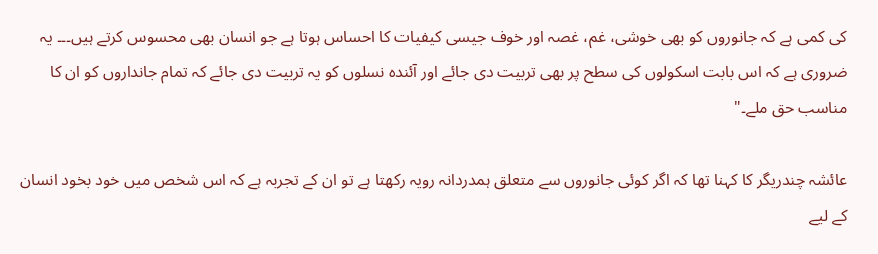کی کمی ہے کہ جانوروں کو بھی خوشی، غم، غصہ اور خوف جیسی کیفیات کا احساس ہوتا ہے جو انسان بھی محسوس کرتے ہیں۔۔۔ یہ ضروری ہے کہ اس بابت اسکولوں کی سطح پر بھی تربیت دی جائے اور آئندہ نسلوں کو یہ تربیت دی جائے کہ تمام جانداروں کو ان کا مناسب حق ملے۔"

عائشہ چندریگر کا کہنا تھا کہ اگر کوئی جانوروں سے متعلق ہمدردانہ رویہ رکھتا ہے تو ان کے تجربہ ہے کہ اس شخص میں خود بخود انسان کے لیے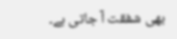بھی شفقت آ جاتی ہے۔